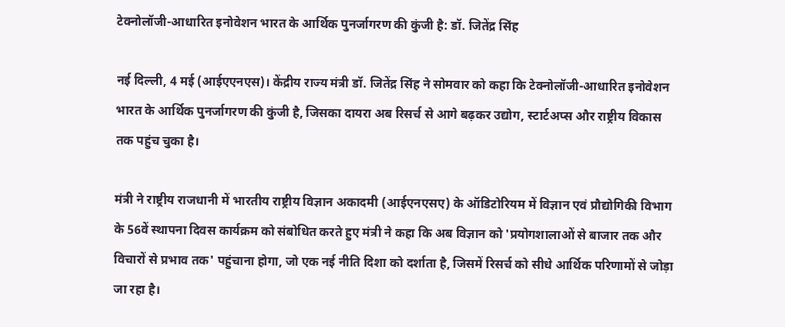टेक्नोलॉजी-आधारित इनोवेशन भारत के आर्थिक पुनर्जागरण की कुंजी है: डॉ. जितेंद्र सिंह

नई दिल्ली, 4 मई (आईएएनएस)। केंद्रीय राज्य मंत्री डॉ. जितेंद्र सिंह ने सोमवार को कहा कि टेक्नोलॉजी-आधारित इनोवेशन भारत के आर्थिक पुनर्जागरण की कुंजी है, जिसका दायरा अब रिसर्च से आगे बढ़कर उद्योग, स्टार्टअप्स और राष्ट्रीय विकास तक पहुंच चुका है।

मंत्री ने राष्ट्रीय राजधानी में भारतीय राष्ट्रीय विज्ञान अकादमी (आईएनएसए) के ऑडिटोरियम में विज्ञान एवं प्रौद्योगिकी विभाग के 56वें स्थापना दिवस कार्यक्रम को संबोधित करते हुए मंत्री ने कहा कि अब विज्ञान को 'प्रयोगशालाओं से बाजार तक और विचारों से प्रभाव तक' पहुंचाना होगा, जो एक नई नीति दिशा को दर्शाता है, जिसमें रिसर्च को सीधे आर्थिक परिणामों से जोड़ा जा रहा है।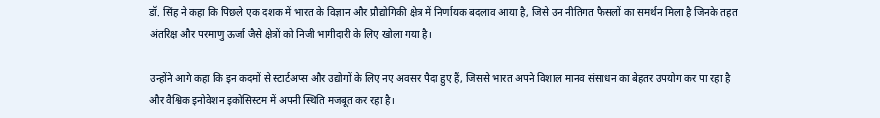डॉ. सिंह ने कहा कि पिछले एक दशक में भारत के विज्ञान और प्रौद्योगिकी क्षेत्र में निर्णायक बदलाव आया है, जिसे उन नीतिगत फैसलों का समर्थन मिला है जिनके तहत अंतरिक्ष और परमाणु ऊर्जा जैसे क्षेत्रों को निजी भागीदारी के लिए खोला गया है।

उन्होंने आगे कहा कि इन कदमों से स्टार्टअप्स और उद्योगों के लिए नए अवसर पैदा हुए हैं, जिससे भारत अपने विशाल मानव संसाधन का बेहतर उपयोग कर पा रहा है और वैश्विक इनोवेशन इकोसिस्टम में अपनी स्थिति मजबूत कर रहा है।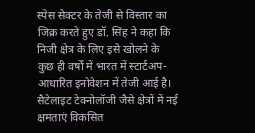स्पेस सेक्टर के तेजी से विस्तार का जिक्र करते हुए डॉ. सिंह ने कहा कि निजी क्षेत्र के लिए इसे खोलने के कुछ ही वर्षों में भारत में स्टार्टअप-आधारित इनोवेशन में तेजी आई है। सैटेलाइट टेक्नोलॉजी जैसे क्षेत्रों में नई क्षमताएं विकसित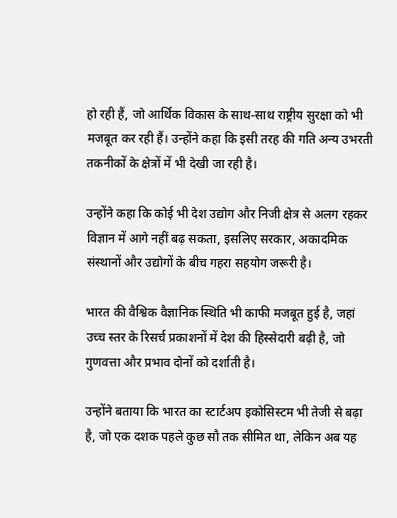हो रही हैं, जो आर्थिक विकास के साथ-साथ राष्ट्रीय सुरक्षा को भी मजबूत कर रही हैं। उन्होंने कहा कि इसी तरह की गति अन्य उभरती तकनीकों के क्षेत्रों में भी देखी जा रही है।

उन्होंने कहा कि कोई भी देश उद्योग और निजी क्षेत्र से अलग रहकर विज्ञान में आगे नहीं बढ़ सकता, इसलिए सरकार, अकादमिक संस्थानों और उद्योगों के बीच गहरा सहयोग जरूरी है।

भारत की वैश्विक वैज्ञानिक स्थिति भी काफी मजबूत हुई है, जहां उच्च स्तर के रिसर्च प्रकाशनों में देश की हिस्सेदारी बढ़ी है, जो गुणवत्ता और प्रभाव दोनों को दर्शाती है।

उन्होंने बताया कि भारत का स्टार्टअप इकोसिस्टम भी तेजी से बढ़ा है, जो एक दशक पहले कुछ सौ तक सीमित था, लेकिन अब यह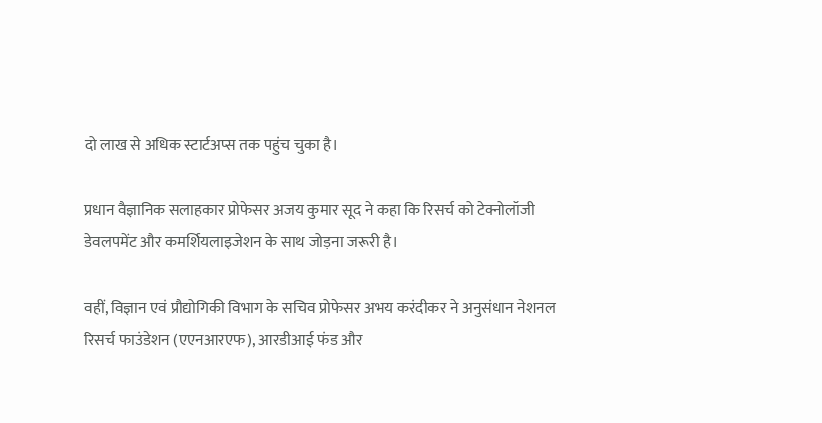दो लाख से अधिक स्टार्टअप्स तक पहुंच चुका है।

प्रधान वैज्ञानिक सलाहकार प्रोफेसर अजय कुमार सूद ने कहा कि रिसर्च को टेक्नोलॉजी डेवलपमेंट और कमर्शियलाइजेशन के साथ जोड़ना जरूरी है।

वहीं, विज्ञान एवं प्रौद्योगिकी विभाग के सचिव प्रोफेसर अभय करंदीकर ने अनुसंधान नेशनल रिसर्च फाउंडेशन (एएनआरएफ), आरडीआई फंड और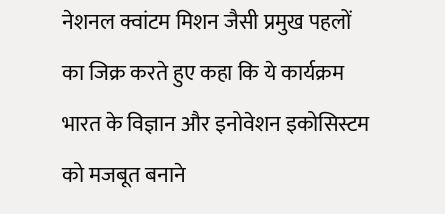नेशनल क्वांटम मिशन जैसी प्रमुख पहलों का जिक्र करते हुए कहा कि ये कार्यक्रम भारत के विज्ञान और इनोवेशन इकोसिस्टम को मजबूत बनाने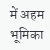में अहम भूमिका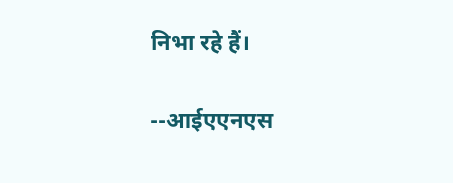निभा रहे हैं।

--आईएएनएस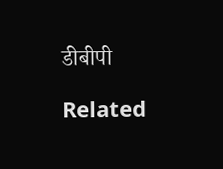डीबीपी

Related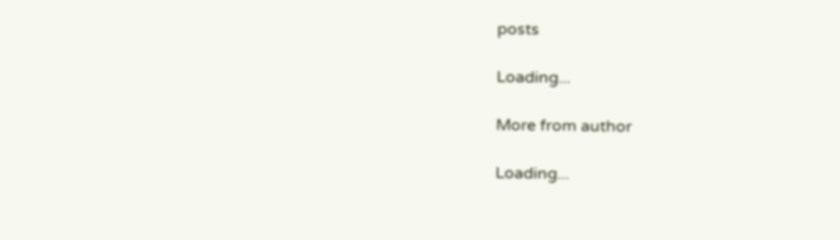posts

Loading...

More from author

Loading...